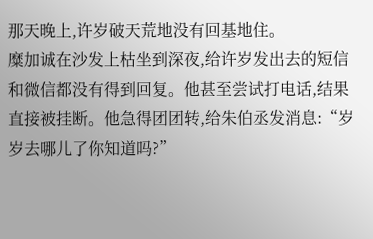那天晚上,许岁破天荒地没有回基地住。
糜加诚在沙发上枯坐到深夜,给许岁发出去的短信和微信都没有得到回复。他甚至尝试打电话,结果直接被挂断。他急得团团转,给朱伯丞发消息:“岁岁去哪儿了你知道吗?”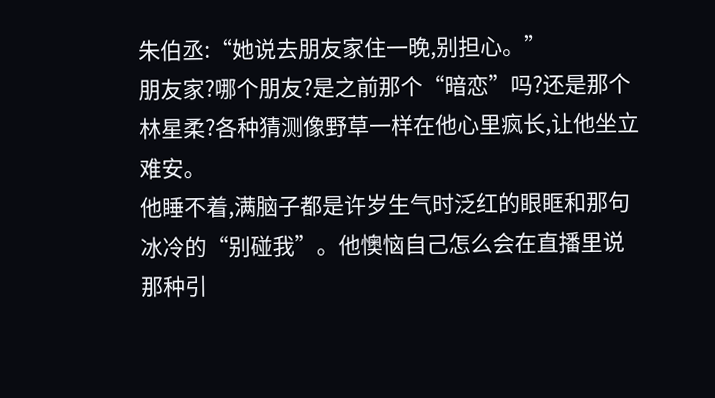朱伯丞:“她说去朋友家住一晚,别担心。”
朋友家?哪个朋友?是之前那个“暗恋”吗?还是那个林星柔?各种猜测像野草一样在他心里疯长,让他坐立难安。
他睡不着,满脑子都是许岁生气时泛红的眼眶和那句冰冷的“别碰我”。他懊恼自己怎么会在直播里说那种引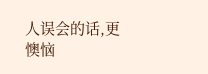人误会的话,更懊恼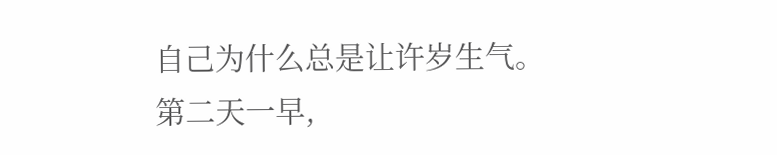自己为什么总是让许岁生气。
第二天一早,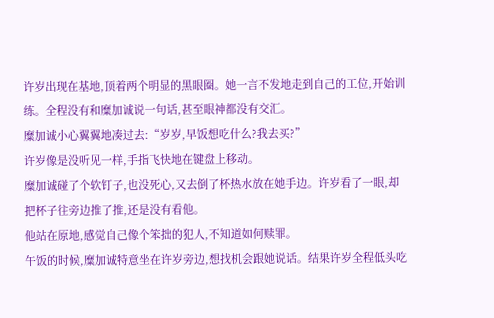许岁出现在基地,顶着两个明显的黑眼圈。她一言不发地走到自己的工位,开始训练。全程没有和糜加诚说一句话,甚至眼神都没有交汇。
糜加诚小心翼翼地凑过去:“岁岁,早饭想吃什么?我去买?”
许岁像是没听见一样,手指飞快地在键盘上移动。
糜加诚碰了个软钉子,也没死心,又去倒了杯热水放在她手边。许岁看了一眼,却把杯子往旁边推了推,还是没有看他。
他站在原地,感觉自己像个笨拙的犯人,不知道如何赎罪。
午饭的时候,糜加诚特意坐在许岁旁边,想找机会跟她说话。结果许岁全程低头吃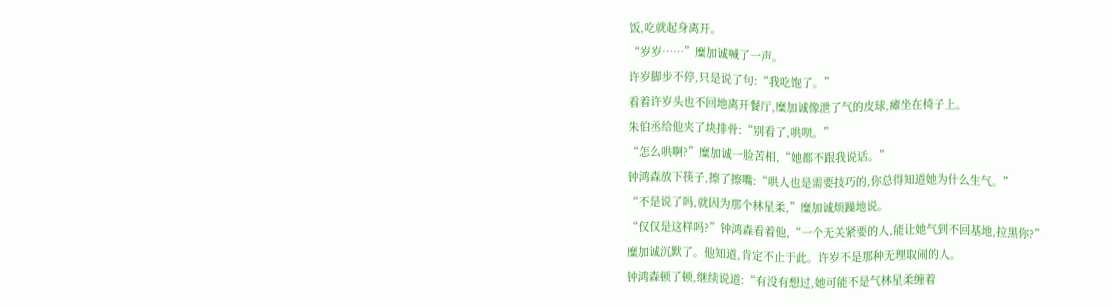饭,吃就起身离开。
“岁岁……”糜加诚喊了一声。
许岁脚步不停,只是说了句:“我吃饱了。”
看着许岁头也不回地离开餐厅,糜加诚像泄了气的皮球,瘫坐在椅子上。
朱伯丞给他夹了块排骨:“别看了,哄呗。”
“怎么哄啊?”糜加诚一脸苦相,“她都不跟我说话。”
钟鸿森放下筷子,擦了擦嘴:“哄人也是需要技巧的,你总得知道她为什么生气。”
“不是说了吗,就因为那个林星柔,”糜加诚烦躁地说。
“仅仅是这样吗?”钟鸿森看着他,“一个无关紧要的人,能让她气到不回基地,拉黑你?”
糜加诚沉默了。他知道,肯定不止于此。许岁不是那种无理取闹的人。
钟鸿森顿了顿,继续说道:“有没有想过,她可能不是气林星柔缠着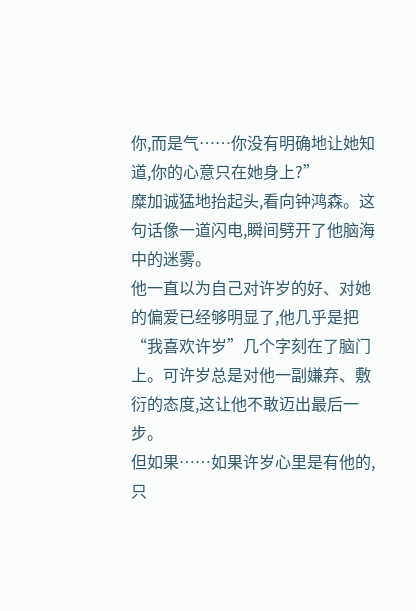你,而是气……你没有明确地让她知道,你的心意只在她身上?”
糜加诚猛地抬起头,看向钟鸿森。这句话像一道闪电,瞬间劈开了他脑海中的迷雾。
他一直以为自己对许岁的好、对她的偏爱已经够明显了,他几乎是把“我喜欢许岁”几个字刻在了脑门上。可许岁总是对他一副嫌弃、敷衍的态度,这让他不敢迈出最后一步。
但如果……如果许岁心里是有他的,只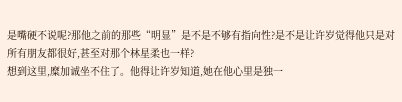是嘴硬不说呢?那他之前的那些“明显”是不是不够有指向性?是不是让许岁觉得他只是对所有朋友都很好,甚至对那个林星柔也一样?
想到这里,糜加诚坐不住了。他得让许岁知道,她在他心里是独一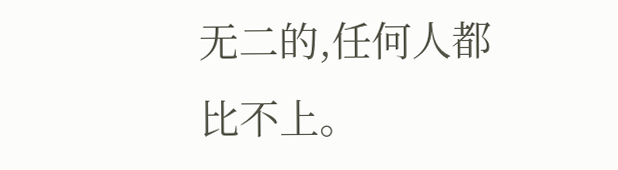无二的,任何人都比不上。